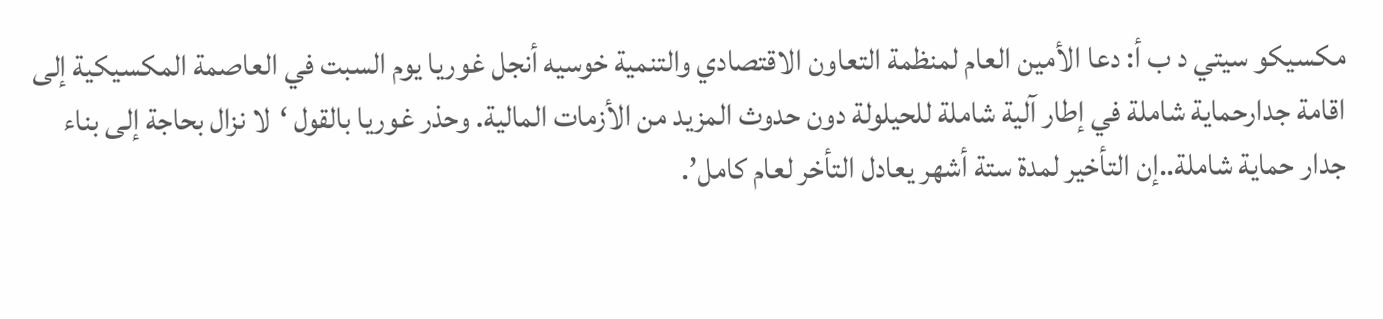مكسيكو سيتي د ب أ: دعا الأمين العام لمنظمة التعاون الاقتصادي والتنمية خوسيه أنجل غوريا يوم السبت في العاصمة المكسيكية إلى اقامة جدارحماية شاملة في إطار آلية شاملة للحيلولة دون حدوث المزيد من الأزمات المالية. وحذر غوريا بالقول ‘لا نزال بحاجة إلى بناء جدار حماية شاملة..إن التأخير لمدة ستة أشهر يعادل التأخر لعام كامل’.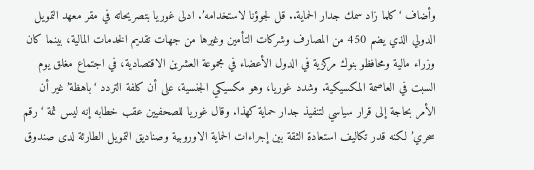وأضاف ‘كلما زاد سمك جدار الحماية.. قل لجوؤنا لاستخدامه’. ادلى غوريا بتصريحاته في مقر معهد التمويل الدولي الذي يضم 450 من المصارف وشركات التأمين وغيرها من جهات تقديم الخدمات المالية، بينما كان وزراء مالية ومحافظو بنوك مركزية في الدول الأعضاء في مجموعة العشرين الاقتصادية، في اجتماع مغلق يوم السبت في العاصمة المكسيكية. وشدد غوريا، وهو مكسيكي الجنسية، على أن كلفة التردد ‘باهظة’ غير أن الأمر بحاجة إلى قرار سياسي لتنفيذ جدار حماية كهذا. وقال غوريا للصحفيين عقب خطابه إنه ليس ثمة ‘رقم سحري’ لكنه قدر تكاليف استعادة الثقة بين إجراءات الحماية الاوروبية وصناديق التمويل الطارئة لدى صندوق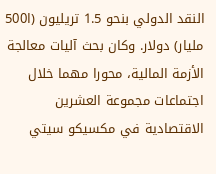النقد الدولي بنحو 1.5 تريليون (ا500 مليار) دولار. وكان بحث آليات معالجة الأزمة المالية، محورا مهما خلال اجتماعات مجموعة العشرين الاقتصادية في مكسيكو سيتي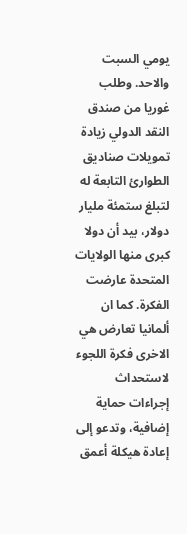يومي السبت والاحد. وطلب غوريا من صندق النقد الدولي زيادة تمويلات صناديق الطوارئ التابعة له لتبلغ ستمئة مليار دولار، بيد أن دولا كبرى منها الولايات المتحدة عارضت الفكرة. كما ان ألمانيا تعارض هي الاخرى فكرة اللجوء لاستحداث إجراءات حماية إضافية، وتدعو إلى إعادة هيكلة أعمق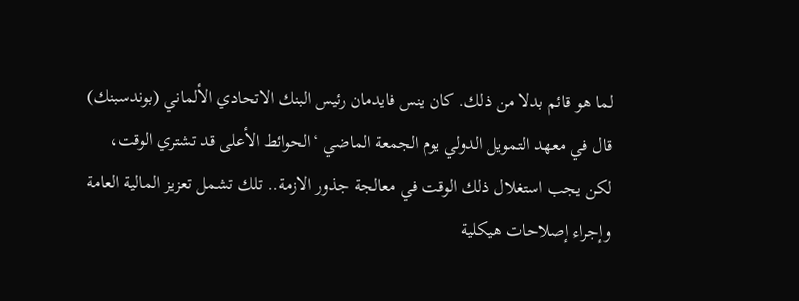لما هو قائم بدلا من ذلك. كان ينس فايدمان رئيس البنك الاتحادي الألماني (بوندسبنك) قال في معهد التمويل الدولي يوم الجمعة الماضي ‘الحوائط الأعلى قد تشتري الوقت، لكن يجب استغلال ذلك الوقت في معالجة جذور الازمة.. تلك تشمل تعزيز المالية العامة وإجراء إصلاحات هيكلية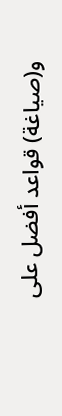و(صياغة) قواعد أفضل على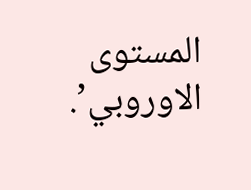المستوى الاوروبي’.